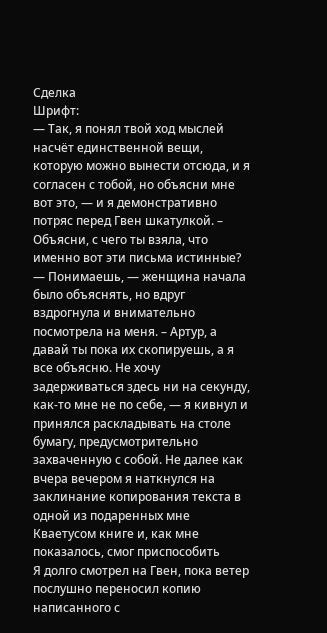Сделка
Шрифт:
— Так, я понял твой ход мыслей насчёт единственной вещи, которую можно вынести отсюда, и я согласен с тобой, но объясни мне вот это, — и я демонстративно потряс перед Гвен шкатулкой. – Объясни, с чего ты взяла, что именно вот эти письма истинные?
— Понимаешь, — женщина начала было объяснять, но вдруг вздрогнула и внимательно посмотрела на меня. – Артур, а давай ты пока их скопируешь, а я все объясню. Не хочу задерживаться здесь ни на секунду, как-то мне не по себе, — я кивнул и принялся раскладывать на столе бумагу, предусмотрительно захваченную с собой. Не далее как вчера вечером я наткнулся на заклинание копирования текста в одной из подаренных мне Кваетусом книге и, как мне показалось, смог приспособить
Я долго смотрел на Гвен, пока ветер послушно переносил копию написанного с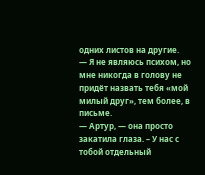одних листов на другие.
— Я не являюсь психом, но мне никогда в голову не придёт назвать тебя «мой милый друг», тем более, в письме.
— Артур, — она просто закатила глаза. – У нас с тобой отдельный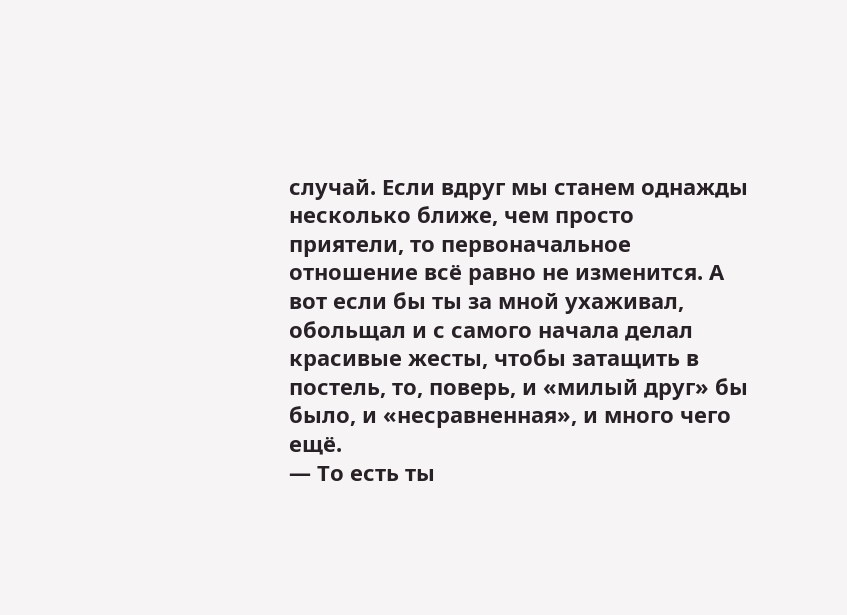случай. Если вдруг мы станем однажды несколько ближе, чем просто приятели, то первоначальное отношение всё равно не изменится. А вот если бы ты за мной ухаживал, обольщал и с самого начала делал красивые жесты, чтобы затащить в постель, то, поверь, и «милый друг» бы было, и «несравненная», и много чего ещё.
— То есть ты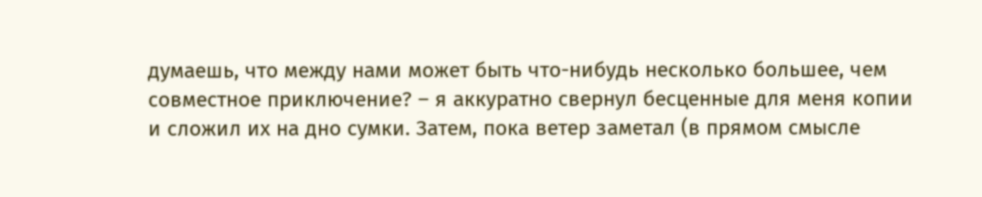думаешь, что между нами может быть что-нибудь несколько большее, чем совместное приключение? – я аккуратно свернул бесценные для меня копии и сложил их на дно сумки. Затем, пока ветер заметал (в прямом смысле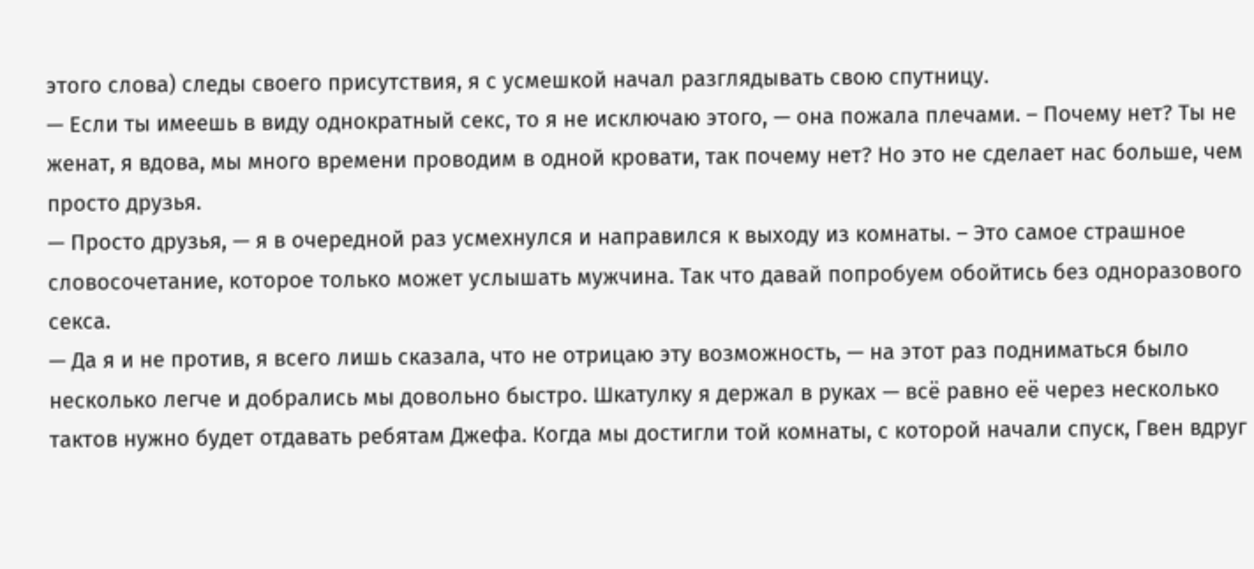этого слова) следы своего присутствия, я с усмешкой начал разглядывать свою спутницу.
— Если ты имеешь в виду однократный секс, то я не исключаю этого, — она пожала плечами. – Почему нет? Ты не женат, я вдова, мы много времени проводим в одной кровати, так почему нет? Но это не сделает нас больше, чем просто друзья.
— Просто друзья, — я в очередной раз усмехнулся и направился к выходу из комнаты. – Это самое страшное словосочетание, которое только может услышать мужчина. Так что давай попробуем обойтись без одноразового секса.
— Да я и не против, я всего лишь сказала, что не отрицаю эту возможность, — на этот раз подниматься было несколько легче и добрались мы довольно быстро. Шкатулку я держал в руках — всё равно её через несколько тактов нужно будет отдавать ребятам Джефа. Когда мы достигли той комнаты, с которой начали спуск, Гвен вдруг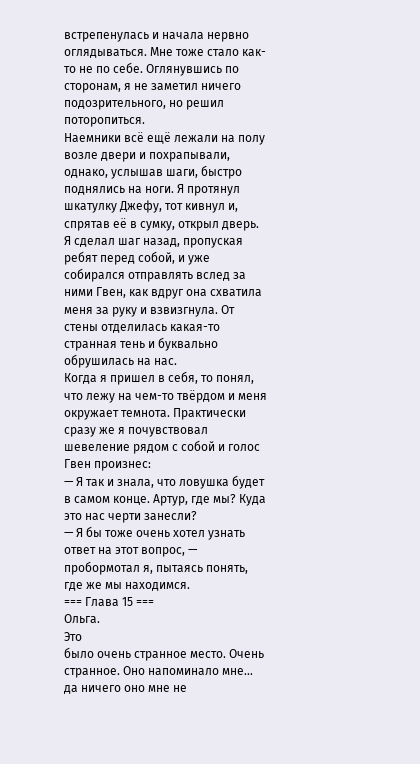встрепенулась и начала нервно оглядываться. Мне тоже стало как-то не по себе. Оглянувшись по сторонам, я не заметил ничего подозрительного, но решил поторопиться.
Наемники всё ещё лежали на полу возле двери и похрапывали, однако, услышав шаги, быстро поднялись на ноги. Я протянул шкатулку Джефу, тот кивнул и, спрятав её в сумку, открыл дверь.
Я сделал шаг назад, пропуская ребят перед собой, и уже собирался отправлять вслед за ними Гвен, как вдруг она схватила меня за руку и взвизгнула. От стены отделилась какая-то странная тень и буквально обрушилась на нас.
Когда я пришел в себя, то понял, что лежу на чем-то твёрдом и меня окружает темнота. Практически сразу же я почувствовал шевеление рядом с собой и голос Гвен произнес:
— Я так и знала, что ловушка будет в самом конце. Артур, где мы? Куда это нас черти занесли?
— Я бы тоже очень хотел узнать ответ на этот вопрос, — пробормотал я, пытаясь понять, где же мы находимся.
=== Глава 15 ===
Ольга.
Это
было очень странное место. Очень странное. Оно напоминало мне… да ничего оно мне не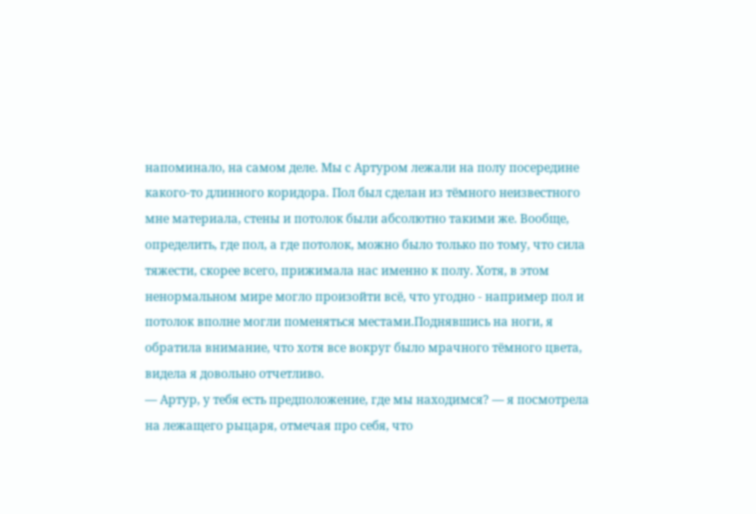напоминало, на самом деле. Мы с Артуром лежали на полу посередине какого-то длинного коридора. Пол был сделан из тёмного неизвестного мне материала, стены и потолок были абсолютно такими же. Вообще, определить, где пол, а где потолок, можно было только по тому, что сила тяжести, скорее всего, прижимала нас именно к полу. Хотя, в этом ненормальном мире могло произойти всё, что угодно - например пол и потолок вполне могли поменяться местами.Поднявшись на ноги, я обратила внимание, что хотя все вокруг было мрачного тёмного цвета, видела я довольно отчетливо.
— Артур, у тебя есть предположение, где мы находимся? — я посмотрела на лежащего рыцаря, отмечая про себя, что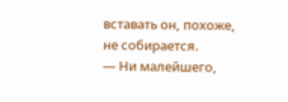вставать он, похоже, не собирается.
— Ни малейшего,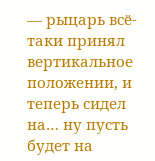— рыцарь всё-таки принял вертикальное положении, и теперь сидел на… ну пусть будет на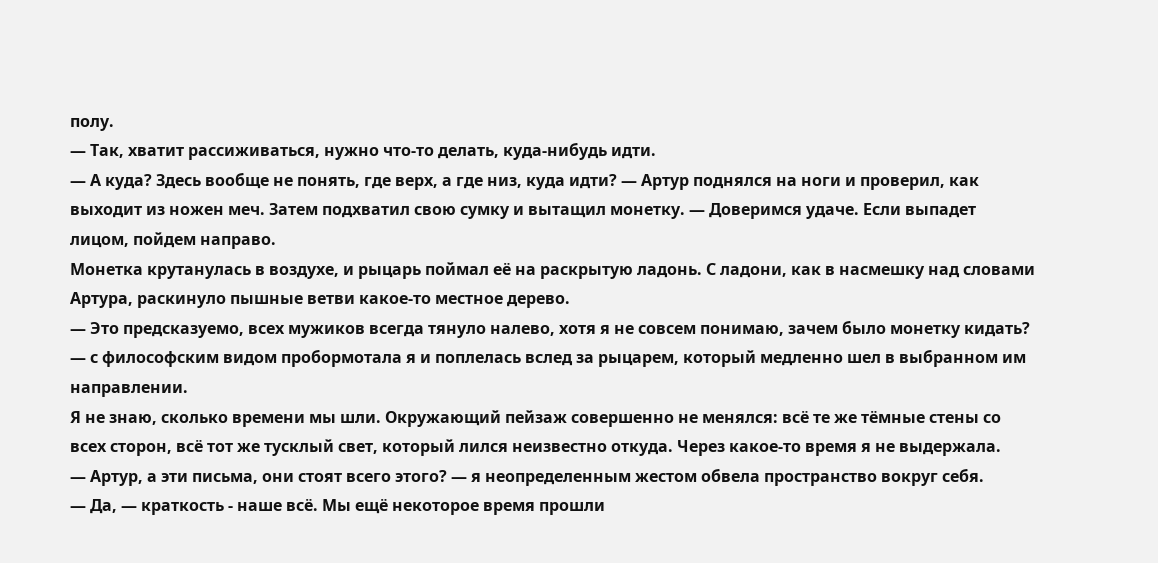полу.
— Так, хватит рассиживаться, нужно что-то делать, куда-нибудь идти.
— А куда? Здесь вообще не понять, где верх, а где низ, куда идти? — Артур поднялся на ноги и проверил, как выходит из ножен меч. Затем подхватил свою сумку и вытащил монетку. — Доверимся удаче. Если выпадет лицом, пойдем направо.
Монетка крутанулась в воздухе, и рыцарь поймал её на раскрытую ладонь. С ладони, как в насмешку над словами Артура, раскинуло пышные ветви какое-то местное дерево.
— Это предсказуемо, всех мужиков всегда тянуло налево, хотя я не совсем понимаю, зачем было монетку кидать? — с философским видом пробормотала я и поплелась вслед за рыцарем, который медленно шел в выбранном им направлении.
Я не знаю, сколько времени мы шли. Окружающий пейзаж совершенно не менялся: всё те же тёмные стены со всех сторон, всё тот же тусклый свет, который лился неизвестно откуда. Через какое-то время я не выдержала.
— Артур, а эти письма, они стоят всего этого? — я неопределенным жестом обвела пространство вокруг себя.
— Да, — краткость - наше всё. Мы ещё некоторое время прошли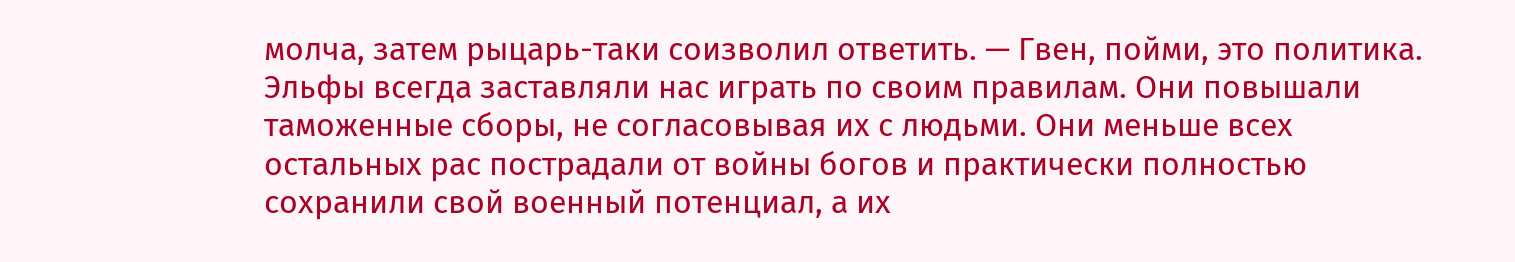молча, затем рыцарь-таки соизволил ответить. — Гвен, пойми, это политика. Эльфы всегда заставляли нас играть по своим правилам. Они повышали таможенные сборы, не согласовывая их с людьми. Они меньше всех остальных рас пострадали от войны богов и практически полностью сохранили свой военный потенциал, а их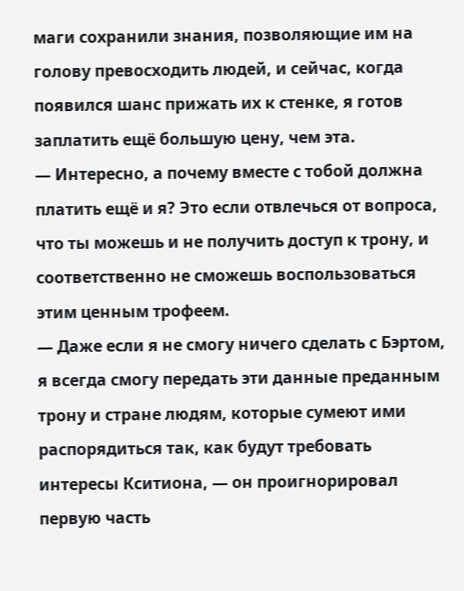маги сохранили знания, позволяющие им на голову превосходить людей, и сейчас, когда появился шанс прижать их к стенке, я готов заплатить ещё большую цену, чем эта.
— Интересно, а почему вместе с тобой должна платить ещё и я? Это если отвлечься от вопроса, что ты можешь и не получить доступ к трону, и соответственно не сможешь воспользоваться этим ценным трофеем.
— Даже если я не смогу ничего сделать с Бэртом, я всегда смогу передать эти данные преданным трону и стране людям, которые сумеют ими распорядиться так, как будут требовать интересы Кситиона, — он проигнорировал первую часть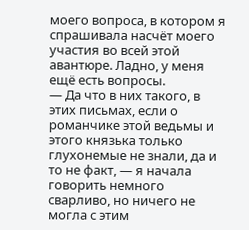моего вопроса, в котором я спрашивала насчёт моего участия во всей этой авантюре. Ладно, у меня ещё есть вопросы.
— Да что в них такого, в этих письмах, если о романчике этой ведьмы и этого князька только глухонемые не знали, да и то не факт, — я начала говорить немного сварливо, но ничего не могла с этим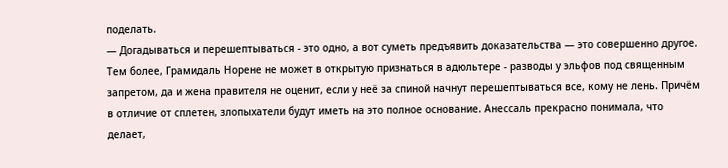поделать.
— Догадываться и перешептываться - это одно, а вот суметь предъявить доказательства — это совершенно другое. Тем более, Грамидаль Норене не может в открытую признаться в адюльтере - разводы у эльфов под священным запретом, да и жена правителя не оценит, если у неё за спиной начнут перешептываться все, кому не лень. Причём в отличие от сплетен, злопыхатели будут иметь на это полное основание. Анессаль прекрасно понимала, что делает,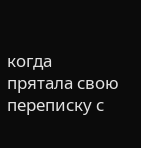когда прятала свою переписку с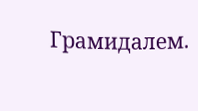Грамидалем.